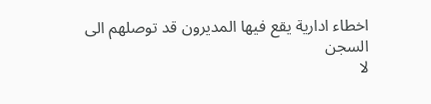اخطاء ادارية يقع فيها المديرون قد توصلهم الى السجن
لا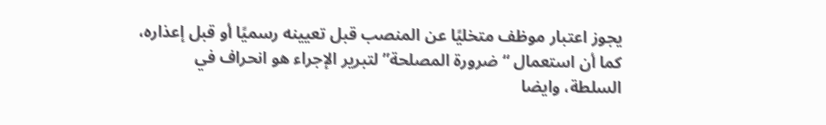يجوز اعتبار موظف متخليًا عن المنصب قبل تعيينه رسميًا أو قبل إعذاره، كما أن استعمال “ضرورة المصلحة” لتبرير الإجراء هو انحراف في السلطة، وايضا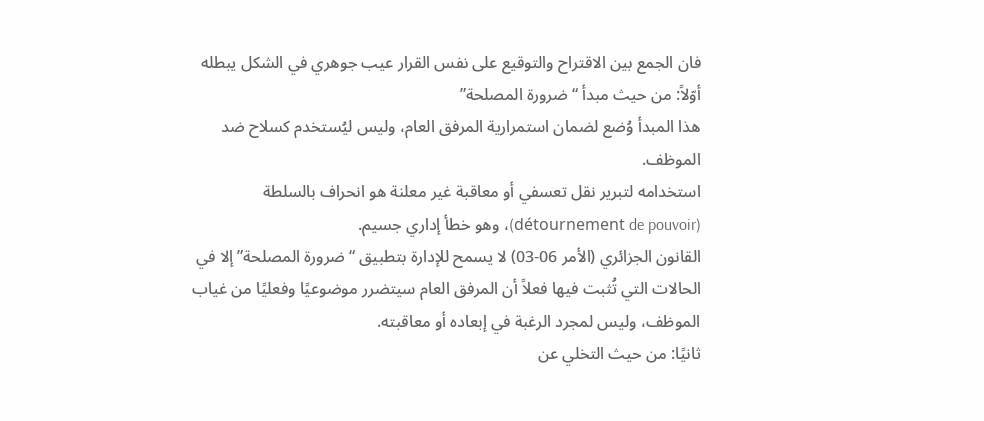فان الجمع بين الاقتراح والتوقيع على نفس القرار عيب جوهري في الشكل يبطله
أوّلاً: من حيث مبدأ “ضرورة المصلحة”
هذا المبدأ وُضع لضمان استمرارية المرفق العام، وليس ليُستخدم كسلاح ضد الموظف.
استخدامه لتبرير نقل تعسفي أو معاقبة غير معلنة هو انحراف بالسلطة (détournement de pouvoir)، وهو خطأ إداري جسيم.
القانون الجزائري (الأمر 06-03) لا يسمح للإدارة بتطبيق “ضرورة المصلحة” إلا في الحالات التي تُثبت فيها فعلاً أن المرفق العام سيتضرر موضوعيًا وفعليًا من غياب الموظف، وليس لمجرد الرغبة في إبعاده أو معاقبته.
ثانيًا: من حيث التخلي عن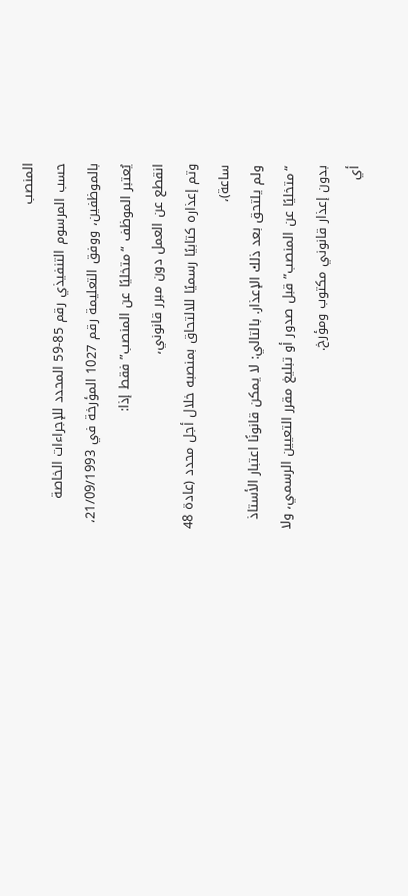المنصب
حسب المرسوم التنفيذي رقم 85-59 المحدد للإجراءات الخاصة بالموظفين، ووفق التعليمة رقم 1027 المؤرخة في 21/09/1993، يُعتبر الموظف “متخليًا عن المنصب” فقط إذا:
انقطع عن العمل دون مبرر قانوني،
وتم إعذاره كتابيًا رسميًا للالتحاق بمنصبه خلال أجل محدد (عادة 48 ساعة)،
ولم يلتحق بعد ذلك الإعذار. بالتالي: لا يمكن قانونًا اعتبار الأستاذ “متخليًا عن المنصب” قبل صدور أو تبليغ مقرر التعيين الرسمي، ولا بدون إعذار قانوني مكتوب ومؤرخ.
أي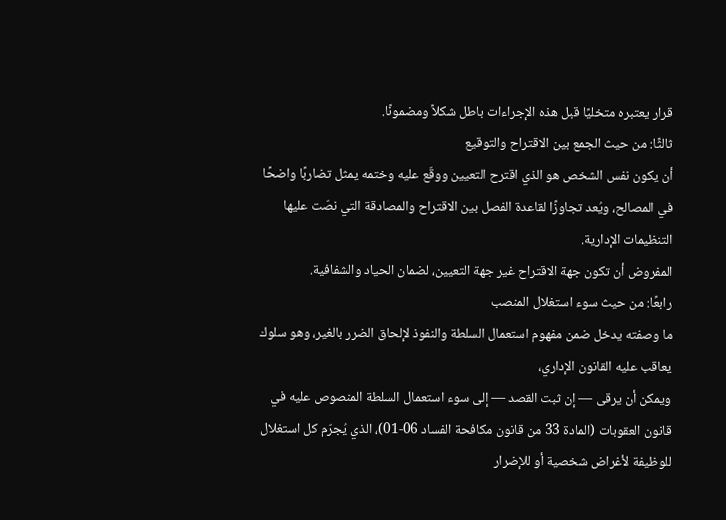قرار يعتبره متخليًا قبل هذه الإجراءات باطل شكلاً ومضمونًا.
ثالثًا: من حيث الجمع بين الاقتراح والتوقيع
أن يكون نفس الشخص هو الذي اقترح التعيين ووقّع عليه وختمه يمثل تضاربًا واضحًا في المصالح، ويُعد تجاوزًا لقاعدة الفصل بين الاقتراح والمصادقة التي نصّت عليها التنظيمات الإدارية.
المفروض أن تكون جهة الاقتراح غير جهة التعيين، لضمان الحياد والشفافية.
رابعًا: من حيث سوء استغلال المنصب
ما وصفته يدخل ضمن مفهوم استعمال السلطة والنفوذ لإلحاق الضرر بالغير، وهو سلوك يعاقب عليه القانون الإداري،
ويمكن أن يرقى — إن ثبت القصد — إلى سوء استعمال السلطة المنصوص عليه في قانون العقوبات (المادة 33 من قانون مكافحة الفساد 06-01)، الذي يُجرّم كل استغلال للوظيفة لأغراض شخصية أو للإضرار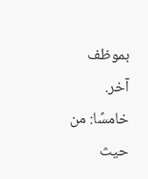بموظف آخر.
خامسًا: من حيث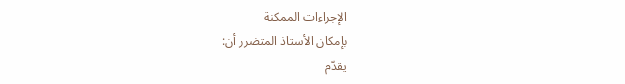الإجراءات الممكنة
بإمكان الأستاذ المتضرر أن:
يقدّم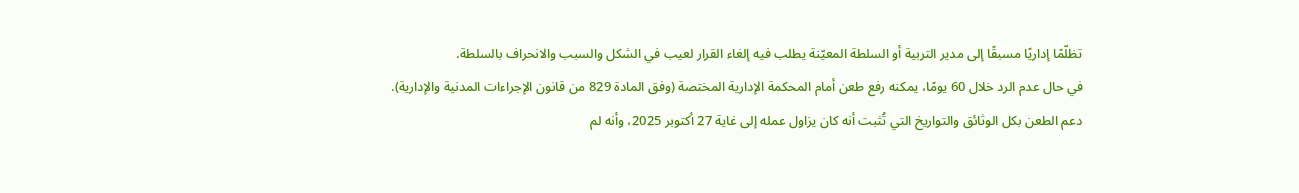تظلّمًا إداريًا مسبقًا إلى مدير التربية أو السلطة المعيّنة يطلب فيه إلغاء القرار لعيب في الشكل والسبب والانحراف بالسلطة.
في حال عدم الرد خلال 60 يومًا، يمكنه رفع طعن أمام المحكمة الإدارية المختصة (وفق المادة 829 من قانون الإجراءات المدنية والإدارية).
دعم الطعن بكل الوثائق والتواريخ التي تُثبت أنه كان يزاول عمله إلى غاية 27 أكتوبر 2025، وأنه لم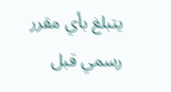يتبلغ بأي مقرر رسمي قبل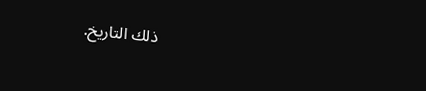ذلك التاريخ.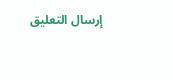إرسال التعليق